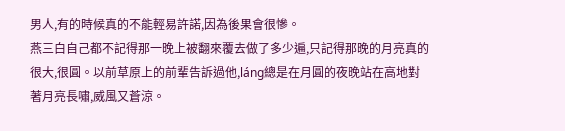男人,有的時候真的不能輕易許諾,因為後果會很慘。
燕三白自己都不記得那一晚上被翻來覆去做了多少遍,只記得那晚的月亮真的很大,很圓。以前草原上的前輩告訴過他,láng總是在月圓的夜晚站在高地對著月亮長嘯,威風又蒼涼。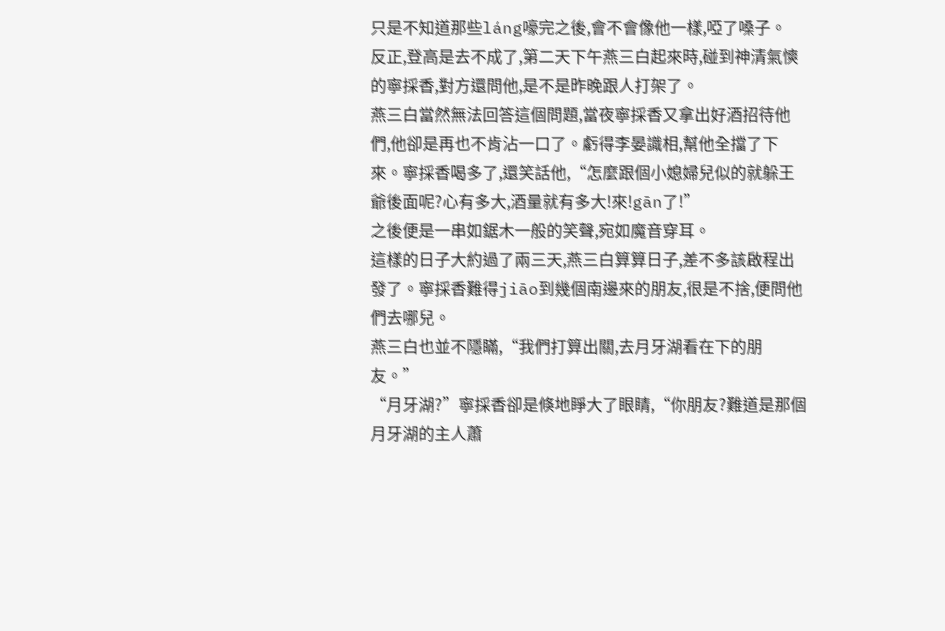只是不知道那些láng嚎完之後,會不會像他一樣,啞了嗓子。
反正,登高是去不成了,第二天下午燕三白起來時,碰到神清氣慡的寧採香,對方還問他,是不是昨晚跟人打架了。
燕三白當然無法回答這個問題,當夜寧採香又拿出好酒招待他們,他卻是再也不肯沾一口了。虧得李晏識相,幫他全擋了下來。寧採香喝多了,還笑話他,“怎麼跟個小媳婦兒似的就躲王爺後面呢?心有多大,酒量就有多大!來!gān了!”
之後便是一串如鋸木一般的笑聲,宛如魔音穿耳。
這樣的日子大約過了兩三天,燕三白算算日子,差不多該啟程出發了。寧採香難得jiāo到幾個南邊來的朋友,很是不捨,便問他們去哪兒。
燕三白也並不隱瞞,“我們打算出關,去月牙湖看在下的朋友。”
“月牙湖?”寧採香卻是倏地睜大了眼睛,“你朋友?難道是那個月牙湖的主人蕭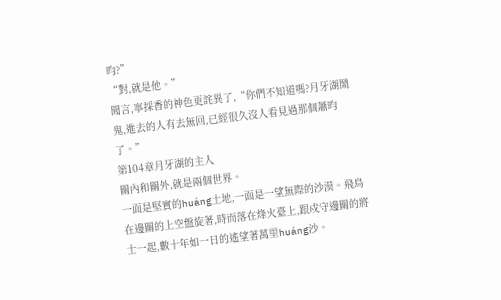昀?”
“對,就是他。”
聞言,寧採香的神色更詫異了,“你們不知道嗎?月牙湖鬧鬼,進去的人有去無回,已經很久沒人看見過那個蕭昀了。”
第104章月牙湖的主人
關內和關外,就是兩個世界。
一面是堅實的huáng土地,一面是一望無際的沙漠。飛鳥在邊關的上空盤旋著,時而落在烽火臺上,跟戍守邊關的將士一起,數十年如一日的遙望著萬里huáng沙。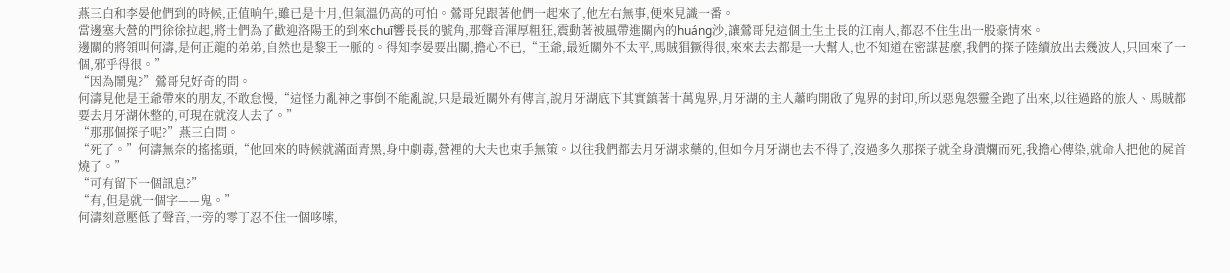燕三白和李晏他們到的時候,正值晌午,雖已是十月,但氣溫仍高的可怕。鶯哥兒跟著他們一起來了,他左右無事,便來見識一番。
當邊塞大營的門徐徐拉起,將士們為了歡迎洛陽王的到來chuī響長長的號角,那聲音渾厚粗狂,震動著被風帶進關內的huáng沙,讓鶯哥兒這個土生土長的江南人,都忍不住生出一股豪情來。
邊關的將領叫何濤,是何正龍的弟弟,自然也是黎王一脈的。得知李晏要出關,擔心不已,“王爺,最近關外不太平,馬賊猖獗得很,來來去去都是一大幫人,也不知道在密謀甚麼,我們的探子陸續放出去幾波人,只回來了一個,邪乎得很。”
“因為鬧鬼?”鶯哥兒好奇的問。
何濤見他是王爺帶來的朋友,不敢怠慢,“這怪力亂神之事倒不能亂說,只是最近關外有傳言,說月牙湖底下其實鎮著十萬鬼界,月牙湖的主人蕭昀開啟了鬼界的封印,所以惡鬼怨靈全跑了出來,以往過路的旅人、馬賊都要去月牙湖休整的,可現在就沒人去了。”
“那那個探子呢?”燕三白問。
“死了。”何濤無奈的搖搖頭,“他回來的時候就滿面青黑,身中劇毒,營裡的大夫也束手無策。以往我們都去月牙湖求藥的,但如今月牙湖也去不得了,沒過多久那探子就全身潰爛而死,我擔心傳染,就命人把他的屍首燒了。”
“可有留下一個訊息?”
“有,但是就一個字——鬼。”
何濤刻意壓低了聲音,一旁的零丁忍不住一個哆嗦,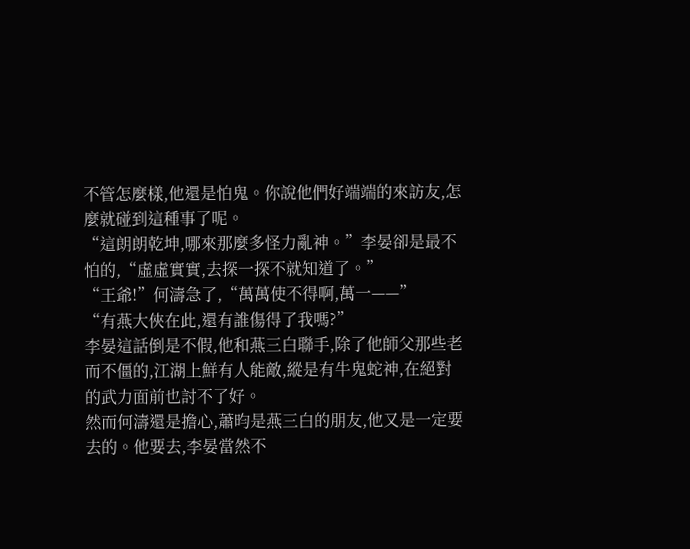不管怎麼樣,他還是怕鬼。你說他們好端端的來訪友,怎麼就碰到這種事了呢。
“這朗朗乾坤,哪來那麼多怪力亂神。”李晏卻是最不怕的,“虛虛實實,去探一探不就知道了。”
“王爺!”何濤急了,“萬萬使不得啊,萬一——”
“有燕大俠在此,還有誰傷得了我嗎?”
李晏這話倒是不假,他和燕三白聯手,除了他師父那些老而不僵的,江湖上鮮有人能敵,縱是有牛鬼蛇神,在絕對的武力面前也討不了好。
然而何濤還是擔心,蕭昀是燕三白的朋友,他又是一定要去的。他要去,李晏當然不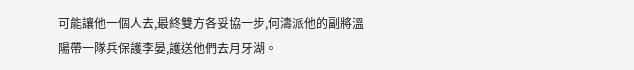可能讓他一個人去,最終雙方各妥協一步,何濤派他的副將溫陽帶一隊兵保護李晏,護送他們去月牙湖。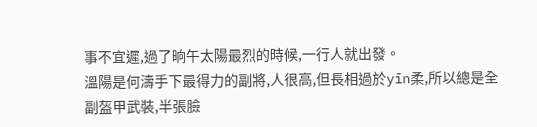事不宜遲,過了晌午太陽最烈的時候,一行人就出發。
溫陽是何濤手下最得力的副將,人很高,但長相過於yīn柔,所以總是全副盔甲武裝,半張臉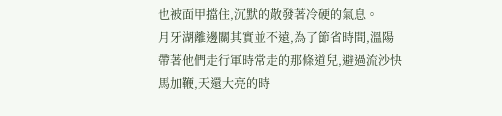也被面甲擋住,沉默的散發著冷硬的氣息。
月牙湖離邊關其實並不遠,為了節省時間,溫陽帶著他們走行軍時常走的那條道兒,避過流沙快馬加鞭,天還大亮的時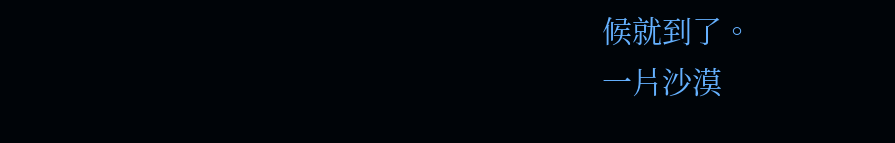候就到了。
一片沙漠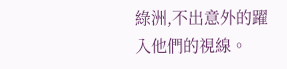綠洲,不出意外的躍入他們的視線。